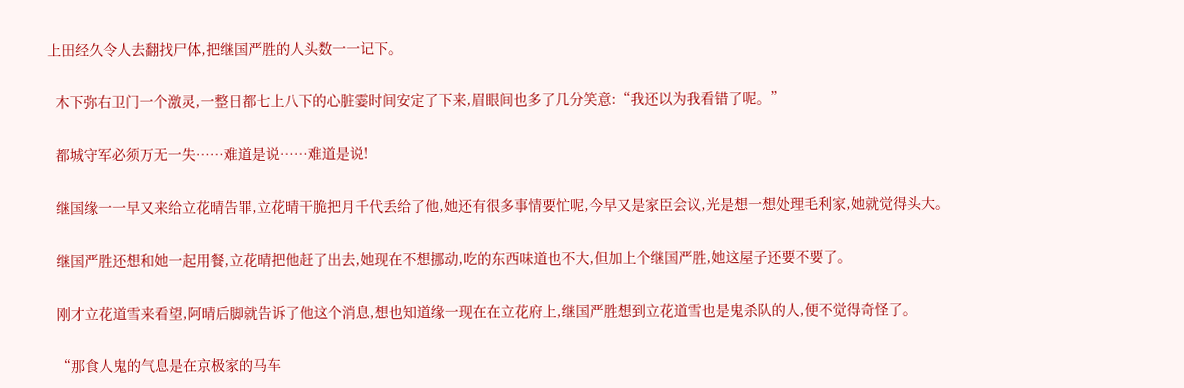上田经久令人去翻找尸体,把继国严胜的人头数一一记下。

  木下弥右卫门一个激灵,一整日都七上八下的心脏霎时间安定了下来,眉眼间也多了几分笑意:“我还以为我看错了呢。”

  都城守军必须万无一失……难道是说……难道是说!

  继国缘一一早又来给立花晴告罪,立花晴干脆把月千代丢给了他,她还有很多事情要忙呢,今早又是家臣会议,光是想一想处理毛利家,她就觉得头大。

  继国严胜还想和她一起用餐,立花晴把他赶了出去,她现在不想挪动,吃的东西味道也不大,但加上个继国严胜,她这屋子还要不要了。

  刚才立花道雪来看望,阿晴后脚就告诉了他这个消息,想也知道缘一现在在立花府上,继国严胜想到立花道雪也是鬼杀队的人,便不觉得奇怪了。

  “那食人鬼的气息是在京极家的马车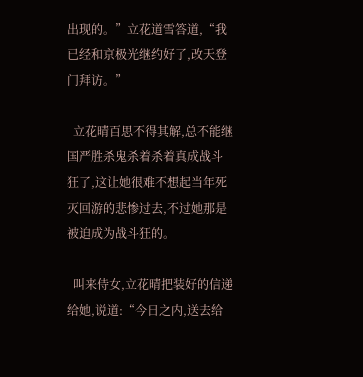出现的。”立花道雪答道,“我已经和京极光继约好了,改天登门拜访。”

  立花晴百思不得其解,总不能继国严胜杀鬼杀着杀着真成战斗狂了,这让她很难不想起当年死灭回游的悲惨过去,不过她那是被迫成为战斗狂的。

  叫来侍女,立花晴把装好的信递给她,说道:“今日之内,送去给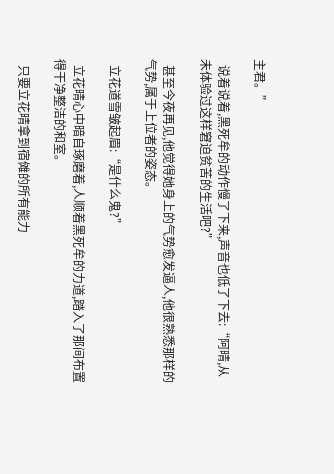主君。”

  说着说着,黑死牟的动作慢了下来,声音也低了下去:“阿晴,从未体验过这样窘迫贫苦的生活吧?”

  甚至今夜再见,他觉得她身上的气势愈发逼人,他很熟悉那样的气势,属于上位者的姿态。

  立花道雪皱起眉:“是什么鬼?”

  立花晴心中暗自琢磨着,人顺着黑死牟的力道,踏入了那间布置得干净整洁的和室。

  只要立花晴拿到宿傩的所有能力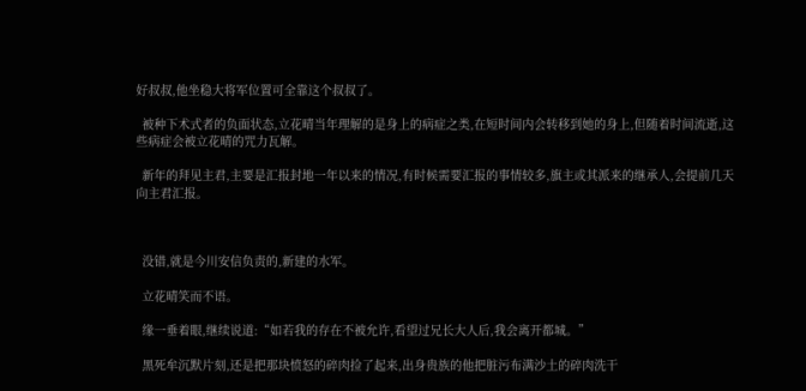好叔叔,他坐稳大将军位置可全靠这个叔叔了。

  被种下术式者的负面状态,立花晴当年理解的是身上的病症之类,在短时间内会转移到她的身上,但随着时间流逝,这些病症会被立花晴的咒力瓦解。

  新年的拜见主君,主要是汇报封地一年以来的情况,有时候需要汇报的事情较多,旗主或其派来的继承人,会提前几天向主君汇报。



  没错,就是今川安信负责的,新建的水军。

  立花晴笑而不语。

  缘一垂着眼,继续说道:“如若我的存在不被允许,看望过兄长大人后,我会离开都城。”

  黑死牟沉默片刻,还是把那块愤怒的碎肉捡了起来,出身贵族的他把脏污布满沙土的碎肉洗干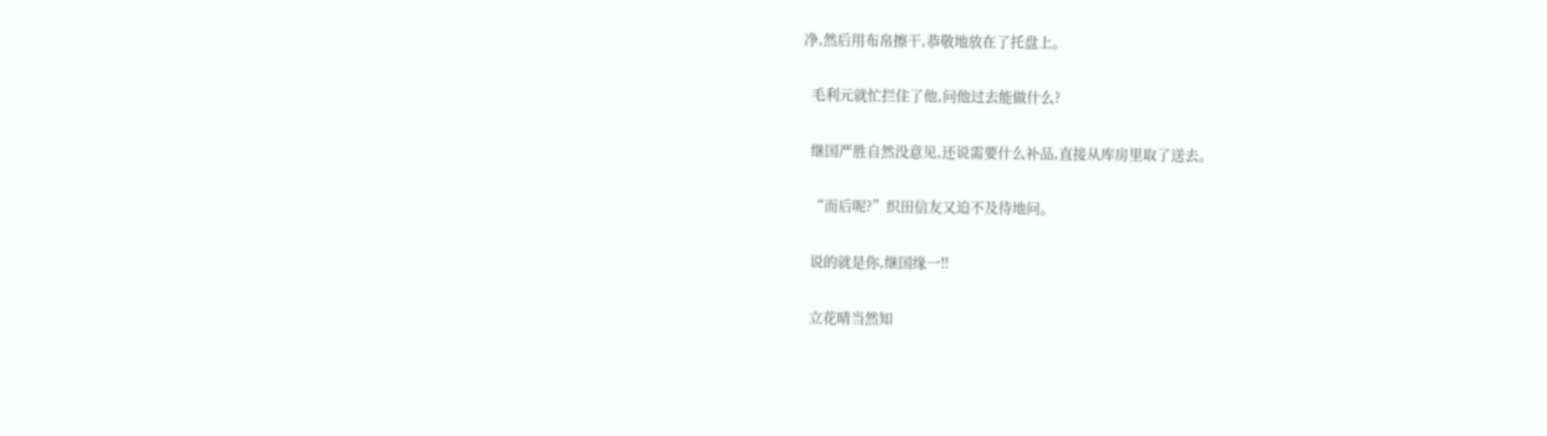净,然后用布帛擦干,恭敬地放在了托盘上。

  毛利元就忙拦住了他,问他过去能做什么?

  继国严胜自然没意见,还说需要什么补品,直接从库房里取了送去。

  “而后呢?”织田信友又迫不及待地问。

  说的就是你,继国缘一!!

  立花晴当然知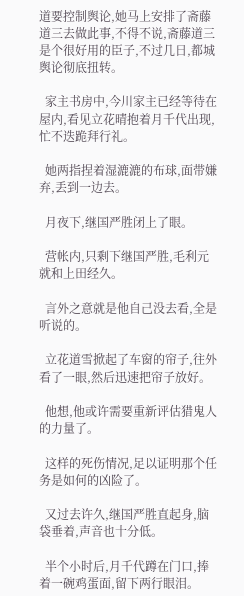道要控制舆论,她马上安排了斋藤道三去做此事,不得不说,斋藤道三是个很好用的臣子,不过几日,都城舆论彻底扭转。

  家主书房中,今川家主已经等待在屋内,看见立花晴抱着月千代出现,忙不迭跪拜行礼。

  她两指捏着湿漉漉的布球,面带嫌弃,丢到一边去。

  月夜下,继国严胜闭上了眼。

  营帐内,只剩下继国严胜,毛利元就和上田经久。

  言外之意就是他自己没去看,全是听说的。

  立花道雪掀起了车窗的帘子,往外看了一眼,然后迅速把帘子放好。

  他想,他或许需要重新评估猎鬼人的力量了。

  这样的死伤情况,足以证明那个任务是如何的凶险了。

  又过去许久,继国严胜直起身,脑袋垂着,声音也十分低。

  半个小时后,月千代蹲在门口,捧着一碗鸡蛋面,留下两行眼泪。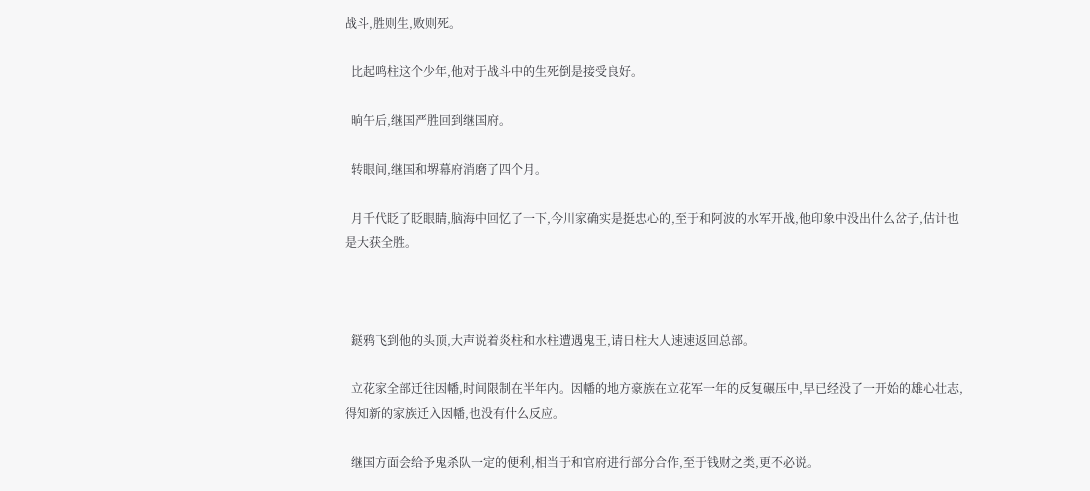战斗,胜则生,败则死。

  比起鸣柱这个少年,他对于战斗中的生死倒是接受良好。

  晌午后,继国严胜回到继国府。

  转眼间,继国和堺幕府消磨了四个月。

  月千代眨了眨眼睛,脑海中回忆了一下,今川家确实是挺忠心的,至于和阿波的水军开战,他印象中没出什么岔子,估计也是大获全胜。



  鎹鸦飞到他的头顶,大声说着炎柱和水柱遭遇鬼王,请日柱大人速速返回总部。

  立花家全部迁往因幡,时间限制在半年内。因幡的地方豪族在立花军一年的反复碾压中,早已经没了一开始的雄心壮志,得知新的家族迁入因幡,也没有什么反应。

  继国方面会给予鬼杀队一定的便利,相当于和官府进行部分合作,至于钱财之类,更不必说。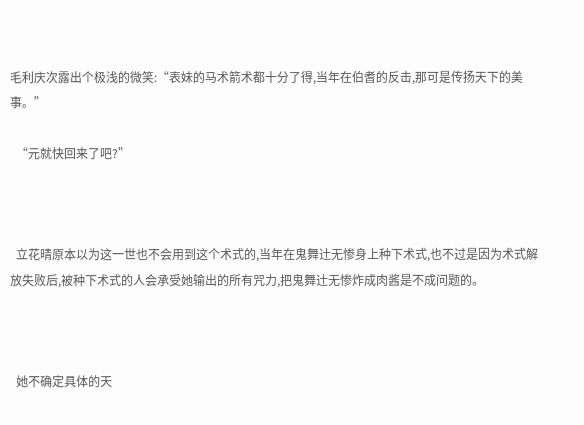毛利庆次露出个极浅的微笑:“表妹的马术箭术都十分了得,当年在伯耆的反击,那可是传扬天下的美事。”

  “元就快回来了吧?”



  立花晴原本以为这一世也不会用到这个术式的,当年在鬼舞辻无惨身上种下术式,也不过是因为术式解放失败后,被种下术式的人会承受她输出的所有咒力,把鬼舞辻无惨炸成肉酱是不成问题的。



  她不确定具体的天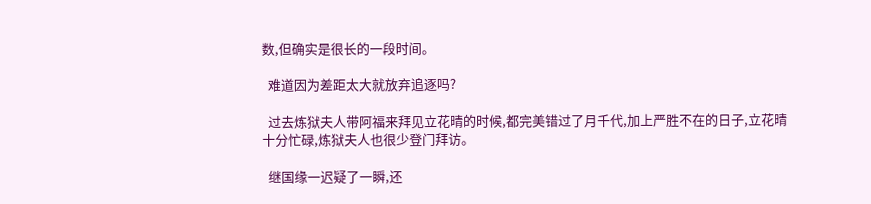数,但确实是很长的一段时间。

  难道因为差距太大就放弃追逐吗?

  过去炼狱夫人带阿福来拜见立花晴的时候,都完美错过了月千代,加上严胜不在的日子,立花晴十分忙碌,炼狱夫人也很少登门拜访。

  继国缘一迟疑了一瞬,还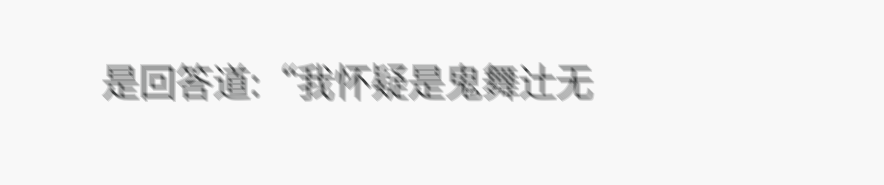是回答道:“我怀疑是鬼舞辻无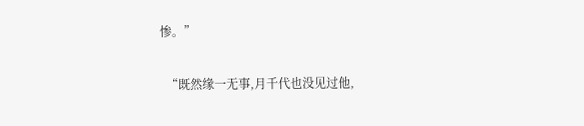惨。”

  “既然缘一无事,月千代也没见过他,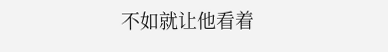不如就让他看着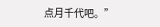点月千代吧。”